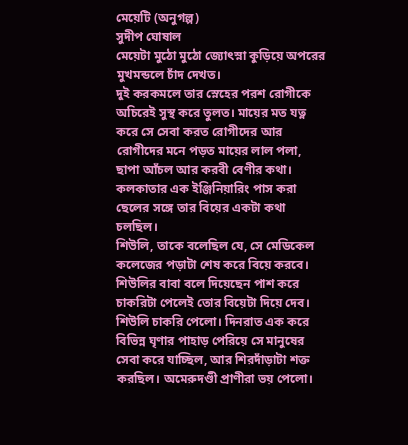মেয়েটি (অনুগল্প)
সুদীপ ঘোষাল
মেয়েটা মুঠো মুঠো জ্যোৎস্না কুড়িয়ে অপরের মুখমন্ডলে চাঁদ দেখত।
দুই করকমলে তার স্নেহের পরশ রোগীকে অচিরেই সুস্থ করে তুলত। মায়ের মত যত্ন করে সে সেবা করত রোগীদের আর রোগীদের মনে পড়ত মায়ের লাল পলা, ছাপা আঁচল আর করবী বেণীর কথা।
কলকাতার এক ইঞ্জিনিয়ারিং পাস করা ছেলের সঙ্গে তার বিয়ের একটা কথা চলছিল।
শিউলি, তাকে বলেছিল যে, সে মেডিকেল কলেজের পড়াটা শেষ করে বিয়ে করবে।
শিউলির বাবা বলে দিয়েছেন পাশ করে চাকরিটা পেলেই তোর বিয়েটা দিয়ে দেব।
শিউলি চাকরি পেলো। দিনরাত এক করে বিভিন্ন ঘৃণার পাহাড় পেরিয়ে সে মানুষের সেবা করে যাচ্ছিল, আর শিরদাঁড়াটা শক্ত করছিল। অমেরুদণ্ডী প্রাণীরা ভয় পেলো।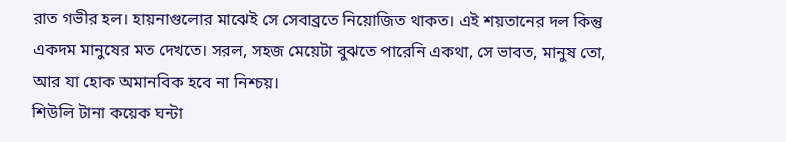রাত গভীর হল। হায়নাগুলোর মাঝেই সে সেবাব্রতে নিয়োজিত থাকত। এই শয়তানের দল কিন্তু একদম মানুষের মত দেখতে। সরল, সহজ মেয়েটা বুঝতে পারেনি একথা, সে ভাবত, মানুষ তো, আর যা হোক অমানবিক হবে না নিশ্চয়।
শিউলি টানা কয়েক ঘন্টা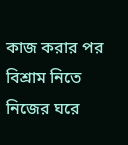কাজ করার পর বিশ্রাম নিতে নিজের ঘরে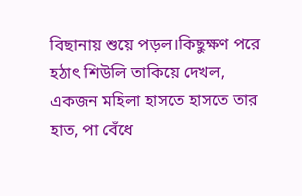বিছানায় শুয়ে পড়ল।কিছুক্ষণ পরে হঠাৎ শিউলি তাকিয়ে দেখল, একজন মহিলা হাসতে হাসতে তার হাত, পা বেঁধে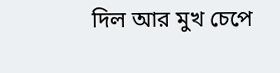দিল আর মুখ চেপে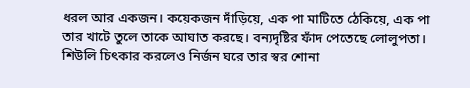ধরল আর একজন। কয়েকজন দাঁড়িয়ে, এক পা মাটিতে ঠেকিয়ে, এক পা তার খাটে তুলে তাকে আঘাত করছে। বন্যদৃষ্টির ফাঁদ পেতেছে লোলুপতা। শিউলি চিৎকার করলেও নির্জন ঘরে তার স্বর শোনা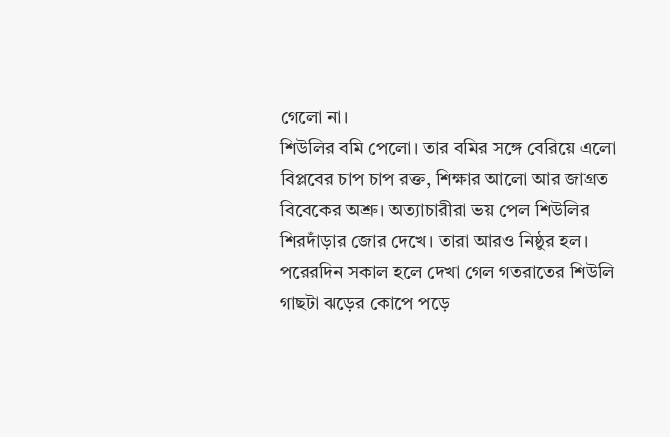গেলো না।
শিউলির বমি পেলো। তার বমির সঙ্গে বেরিয়ে এলো বিপ্লবের চাপ চাপ রক্ত, শিক্ষার আলো আর জাগ্রত বিবেকের অশ্রু। অত্যাচারীরা ভয় পেল শিউলির শিরদাঁড়ার জোর দেখে। তারা আরও নিষ্ঠুর হল।
পরেরদিন সকাল হলে দেখা গেল গতরাতের শিউলি গাছটা ঝড়ের কোপে পড়ে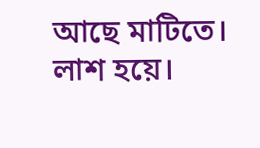আছে মাটিতে। লাশ হয়ে।